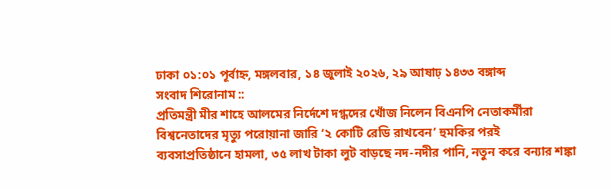ঢাকা ০১:০১ পূর্বাহ্ন, মঙ্গলবার, ১৪ জুলাই ২০২৬, ২৯ আষাঢ় ১৪৩৩ বঙ্গাব্দ
সংবাদ শিরোনাম ::
প্রতিমন্ত্রী মীর শাহে আলমের নির্দেশে দগ্ধদের খোঁজ নিলেন বিএনপি নেতাকর্মীরা বিশ্বনেতাদের মৃত্যু পরোয়ানা জারি ‘২ কোটি রেডি রাখবেন’ হুমকির পরই ব্যবসাপ্রতিষ্ঠানে হামলা, ৩৫ লাখ টাকা লুট বাড়ছে নদ-নদীর পানি, নতুন করে বন্যার শঙ্কা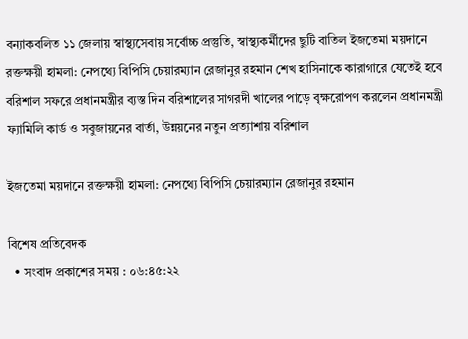বন্যাকবলিত ১১ জেলায় স্বাস্থ্যসেবায় সর্বোচ্চ প্রস্তুতি, স্বাস্থ্যকর্মীদের ছুটি বাতিল ইজতেমা ময়দানে রক্তক্ষয়ী হামলা: নেপথ্যে বিপিসি চেয়ারম্যান রেজানুর রহমান শেখ হাসিনাকে কারাগারে যেতেই হবে বরিশাল সফরে প্রধানমন্ত্রীর ব্যস্ত দিন বরিশালের সাগরদী খালের পাড়ে বৃক্ষরোপণ করলেন প্রধানমন্ত্রী ফ্যামিলি কার্ড ও সবুজায়নের বার্তা, উন্নয়নের নতুন প্রত্যাশায় বরিশাল

ইজতেমা ময়দানে রক্তক্ষয়ী হামলা: নেপথ্যে বিপিসি চেয়ারম্যান রেজানুর রহমান

বিশেষ প্রতিবেদক
  • সংবাদ প্রকাশের সময় : ০৬:৪৫:২২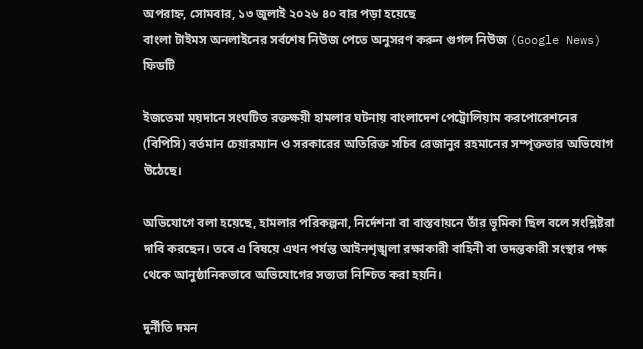অপরাহ্ন, সোমবার, ১৩ জুলাই ২০২৬ ৪০ বার পড়া হয়েছে
বাংলা টাইমস অনলাইনের সর্বশেষ নিউজ পেতে অনুসরণ করুন গুগল নিউজ (Google News) ফিডটি

ইজতেমা ময়দানে সংঘটিত রক্তক্ষয়ী হামলার ঘটনায় বাংলাদেশ পেট্রোলিয়াম করপোরেশনের (বিপিসি) বর্তমান চেয়ারম্যান ও সরকারের অতিরিক্ত সচিব রেজানুর রহমানের সম্পৃক্ততার অভিযোগ উঠেছে।

অভিযোগে বলা হয়েছে, হামলার পরিকল্পনা, নির্দেশনা বা বাস্তবায়নে তাঁর ভূমিকা ছিল বলে সংশ্লিষ্টরা দাবি করছেন। তবে এ বিষয়ে এখন পর্যন্ত আইনশৃঙ্খলা রক্ষাকারী বাহিনী বা তদন্তকারী সংস্থার পক্ষ থেকে আনুষ্ঠানিকভাবে অভিযোগের সত্যতা নিশ্চিত করা হয়নি।

দুর্নীতি দমন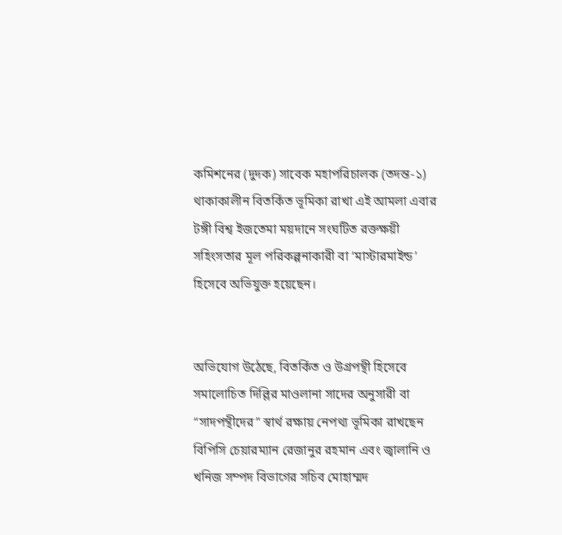কমিশনের (দুদক) সাবেক মহাপরিচালক (তদন্ত-১) থাকাকালীন বিতর্কিত ভূমিকা রাখা এই আমলা এবার টঙ্গী বিশ্ব ইজতেমা ময়দানে সংঘটিত রক্তক্ষয়ী সহিংসতার মূল পরিকল্পনাকারী বা ‘মাস্টারমাইন্ড’ হিসেবে অভিযুক্ত হয়েছেন।


অভিযোগ উঠেছে, বিতর্কিত ও উগ্রপন্থী হিসেবে সমালোচিত দিল্লির মাওলানা সাদের অনুসারী বা “সাদপন্থীদের” স্বার্থ রক্ষায় নেপথ্য ভূমিকা রাখছেন বিপিসি চেয়ারম্যান রেজানুর রহমান এবং জ্বালানি ও খনিজ সম্পদ বিভাগের সচিব মোহাম্মদ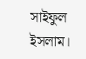সাইফুল ইসলাম।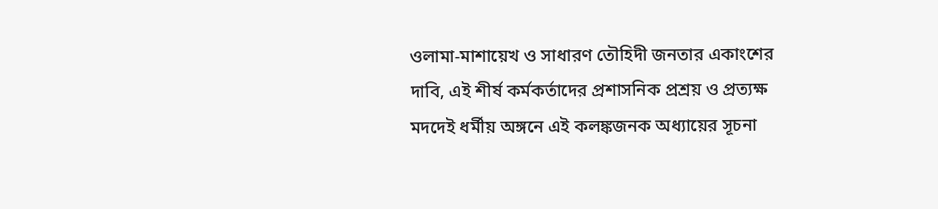ওলামা-মাশায়েখ ও সাধারণ তৌহিদী জনতার একাংশের দাবি, এই শীর্ষ কর্মকর্তাদের প্রশাসনিক প্রশ্রয় ও প্রত্যক্ষ মদদেই ধর্মীয় অঙ্গনে এই কলঙ্কজনক অধ্যায়ের সূচনা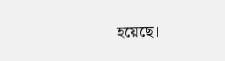হয়েছে।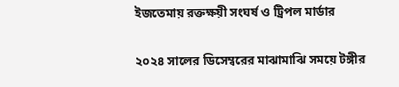ইজতেমায় রক্তক্ষয়ী সংঘর্ষ ও ট্রিপল মার্ডার

২০২৪ সালের ডিসেম্বরের মাঝামাঝি সময়ে টঙ্গীর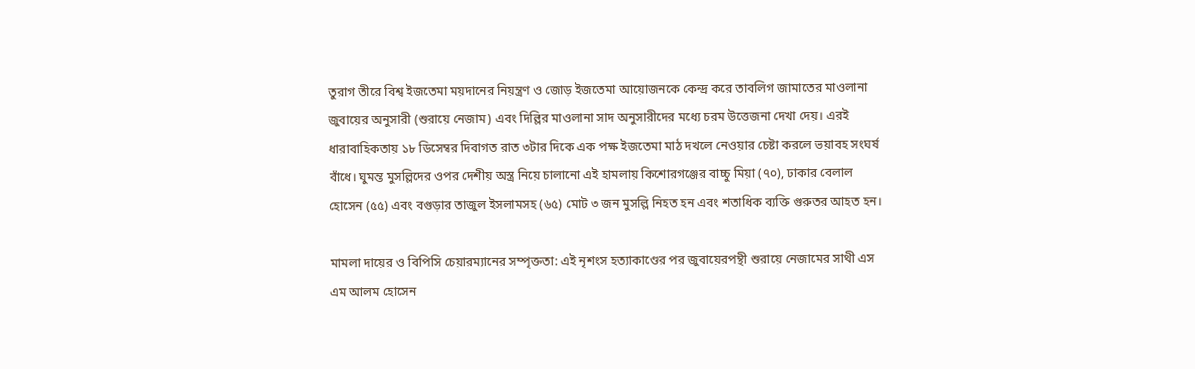তুরাগ তীরে বিশ্ব ইজতেমা ময়দানের নিয়ন্ত্রণ ও জোড় ইজতেমা আয়োজনকে কেন্দ্র করে তাবলিগ জামাতের মাওলানা জুবায়ের অনুসারী (শুরায়ে নেজাম) এবং দিল্লির মাওলানা সাদ অনুসারীদের মধ্যে চরম উত্তেজনা দেখা দেয়। এরই ধারাবাহিকতায় ১৮ ডিসেম্বর দিবাগত রাত ৩টার দিকে এক পক্ষ ইজতেমা মাঠ দখলে নেওয়ার চেষ্টা করলে ভয়াবহ সংঘর্ষ বাঁধে। ঘুমন্ত মুসল্লিদের ওপর দেশীয় অস্ত্র নিয়ে চালানো এই হামলায় কিশোরগঞ্জের বাচ্চু মিয়া (৭০), ঢাকার বেলাল হোসেন (৫৫) এবং বগুড়ার তাজুল ইসলামসহ (৬৫) মোট ৩ জন মুসল্লি নিহত হন এবং শতাধিক ব্যক্তি গুরুতর আহত হন।

মামলা দায়ের ও বিপিসি চেয়ারম্যানের সম্পৃক্ততা: এই নৃশংস হত্যাকাণ্ডের পর জুবায়েরপন্থী শুরায়ে নেজামের সাথী এস এম আলম হোসেন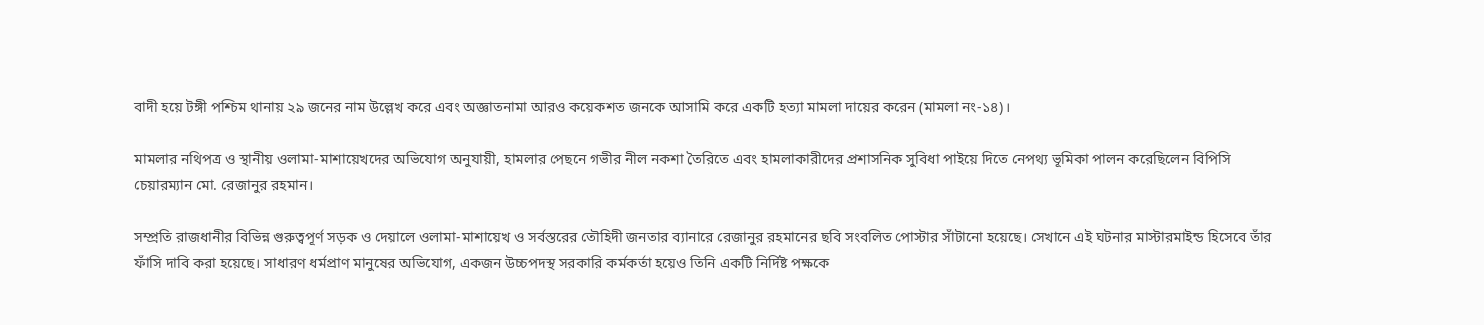বাদী হয়ে টঙ্গী পশ্চিম থানায় ২৯ জনের নাম উল্লেখ করে এবং অজ্ঞাতনামা আরও কয়েকশত জনকে আসামি করে একটি হত্যা মামলা দায়ের করেন (মামলা নং-১৪)।

মামলার নথিপত্র ও স্থানীয় ওলামা-মাশায়েখদের অভিযোগ অনুযায়ী, হামলার পেছনে গভীর নীল নকশা তৈরিতে এবং হামলাকারীদের প্রশাসনিক সুবিধা পাইয়ে দিতে নেপথ্য ভূমিকা পালন করেছিলেন বিপিসি চেয়ারম্যান মো. রেজানুর রহমান।

সম্প্রতি রাজধানীর বিভিন্ন গুরুত্বপূর্ণ সড়ক ও দেয়ালে ওলামা-মাশায়েখ ও সর্বস্তরের তৌহিদী জনতার ব্যানারে রেজানুর রহমানের ছবি সংবলিত পোস্টার সাঁটানো হয়েছে। সেখানে এই ঘটনার মাস্টারমাইন্ড হিসেবে তাঁর ফাঁসি দাবি করা হয়েছে। সাধারণ ধর্মপ্রাণ মানুষের অভিযোগ, একজন উচ্চপদস্থ সরকারি কর্মকর্তা হয়েও তিনি একটি নির্দিষ্ট পক্ষকে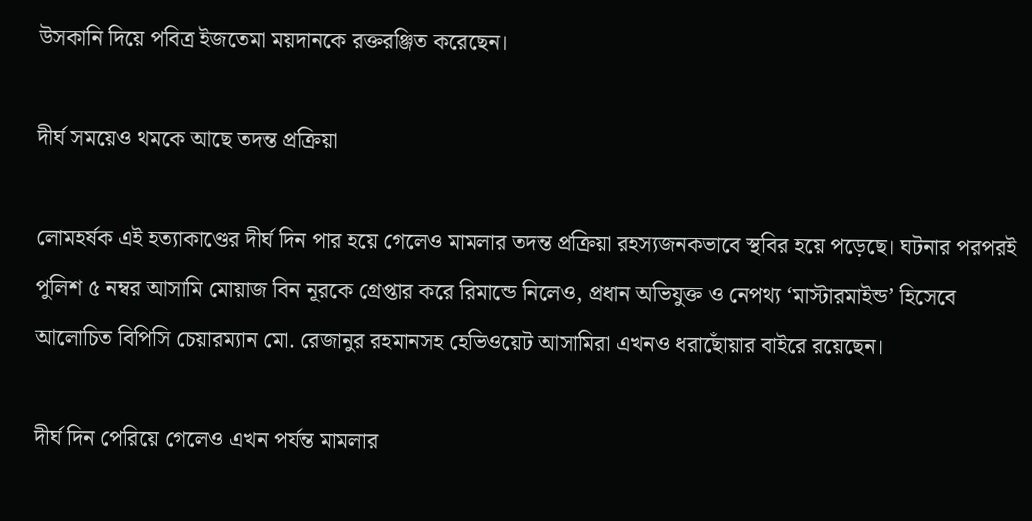উসকানি দিয়ে পবিত্র ইজতেমা ময়দানকে রক্তরঞ্জিত করেছেন।

দীর্ঘ সময়েও থমকে আছে তদন্ত প্রক্রিয়া

লোমহর্ষক এই হত্যাকাণ্ডের দীর্ঘ দিন পার হয়ে গেলেও মামলার তদন্ত প্রক্রিয়া রহস্যজনকভাবে স্থবির হয়ে পড়েছে। ঘটনার পরপরই পুলিশ ৫ নম্বর আসামি মোয়াজ বিন নূরকে গ্রেপ্তার করে রিমান্ডে নিলেও, প্রধান অভিযুক্ত ও নেপথ্য ‘মাস্টারমাইন্ড’ হিসেবে আলোচিত বিপিসি চেয়ারম্যান মো. রেজানুর রহমানসহ হেভিওয়েট আসামিরা এখনও ধরাছোঁয়ার বাইরে রয়েছেন।

দীর্ঘ দিন পেরিয়ে গেলেও এখন পর্যন্ত মামলার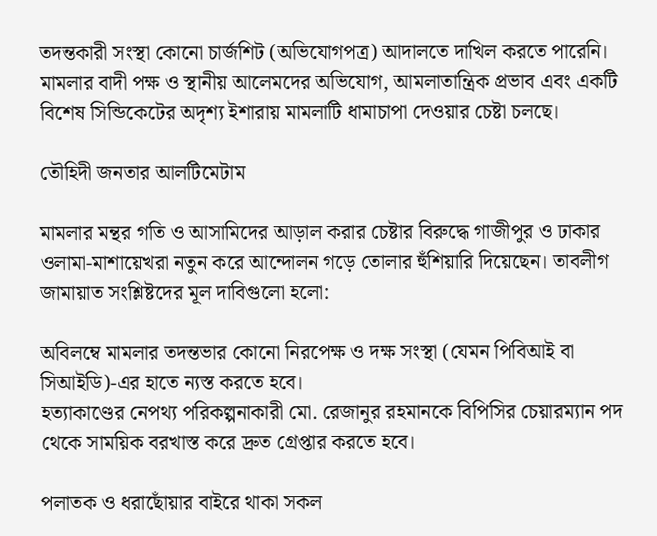তদন্তকারী সংস্থা কোনো চার্জশিট (অভিযোগপত্র) আদালতে দাখিল করতে পারেনি। মামলার বাদী পক্ষ ও স্থানীয় আলেমদের অভিযোগ, আমলাতান্ত্রিক প্রভাব এবং একটি বিশেষ সিন্ডিকেটের অদৃশ্য ইশারায় মামলাটি ধামাচাপা দেওয়ার চেষ্টা চলছে।

তৌহিদী জনতার আলটিমেটাম

মামলার মন্থর গতি ও আসামিদের আড়াল করার চেষ্টার বিরুদ্ধে গাজীপুর ও ঢাকার ওলামা-মাশায়েখরা নতুন করে আন্দোলন গড়ে তোলার হুঁশিয়ারি দিয়েছেন। তাবলীগ জামায়াত সংশ্লিষ্টদের মূল দাবিগুলো হলো:

অবিলম্বে মামলার তদন্তভার কোনো নিরপেক্ষ ও দক্ষ সংস্থা (যেমন পিবিআই বা সিআইডি)-এর হাতে ন্যস্ত করতে হবে।
হত্যাকাণ্ডের নেপথ্য পরিকল্পনাকারী মো. রেজানুর রহমানকে বিপিসির চেয়ারম্যান পদ থেকে সাময়িক বরখাস্ত করে দ্রুত গ্রেপ্তার করতে হবে।

পলাতক ও ধরাছোঁয়ার বাইরে থাকা সকল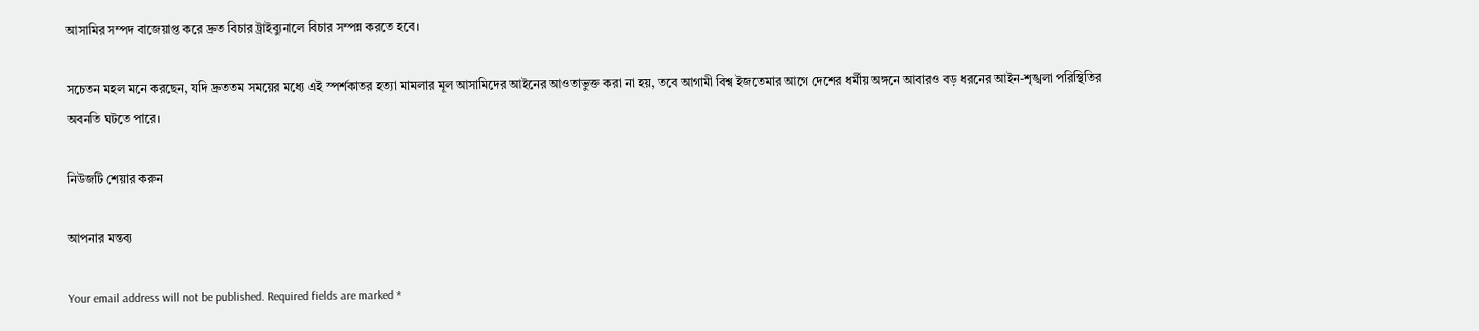আসামির সম্পদ বাজেয়াপ্ত করে দ্রুত বিচার ট্রাইব্যুনালে বিচার সম্পন্ন করতে হবে।

সচেতন মহল মনে করছেন, যদি দ্রুততম সময়ের মধ্যে এই স্পর্শকাতর হত্যা মামলার মূল আসামিদের আইনের আওতাভুক্ত করা না হয়, তবে আগামী বিশ্ব ইজতেমার আগে দেশের ধর্মীয় অঙ্গনে আবারও বড় ধরনের আইন-শৃঙ্খলা পরিস্থিতির অবনতি ঘটতে পারে।

নিউজটি শেয়ার করুন

আপনার মন্তব্য

Your email address will not be published. Required fields are marked *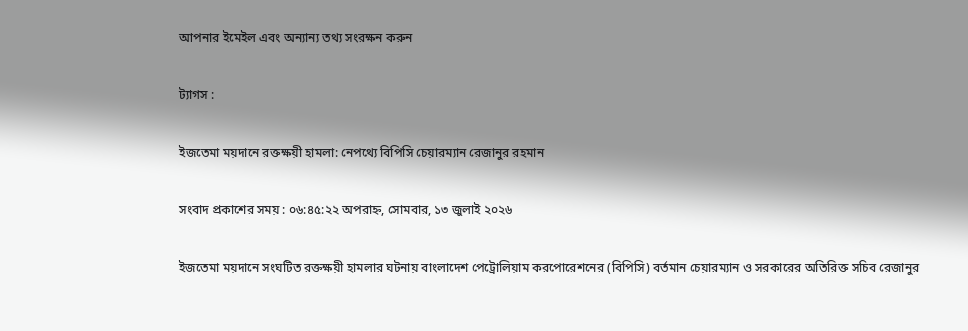আপনার ইমেইল এবং অন্যান্য তথ্য সংরক্ষন করুন

ট্যাগস :

ইজতেমা ময়দানে রক্তক্ষয়ী হামলা: নেপথ্যে বিপিসি চেয়ারম্যান রেজানুর রহমান

সংবাদ প্রকাশের সময় : ০৬:৪৫:২২ অপরাহ্ন, সোমবার, ১৩ জুলাই ২০২৬

ইজতেমা ময়দানে সংঘটিত রক্তক্ষয়ী হামলার ঘটনায় বাংলাদেশ পেট্রোলিয়াম করপোরেশনের (বিপিসি) বর্তমান চেয়ারম্যান ও সরকারের অতিরিক্ত সচিব রেজানুর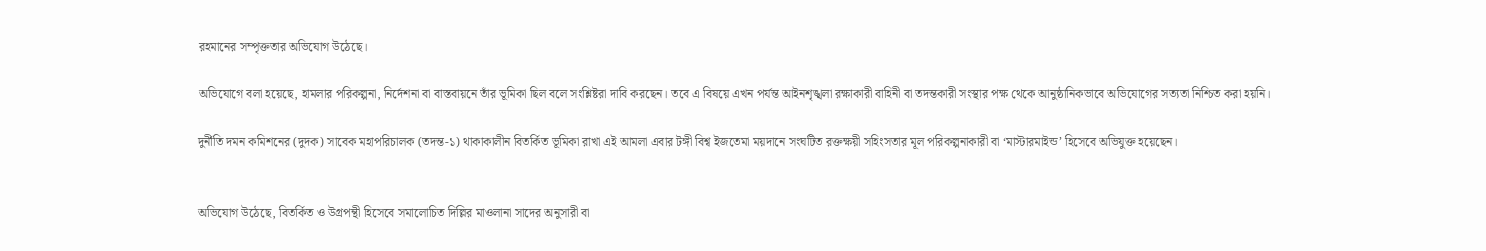রহমানের সম্পৃক্ততার অভিযোগ উঠেছে।

অভিযোগে বলা হয়েছে, হামলার পরিকল্পনা, নির্দেশনা বা বাস্তবায়নে তাঁর ভূমিকা ছিল বলে সংশ্লিষ্টরা দাবি করছেন। তবে এ বিষয়ে এখন পর্যন্ত আইনশৃঙ্খলা রক্ষাকারী বাহিনী বা তদন্তকারী সংস্থার পক্ষ থেকে আনুষ্ঠানিকভাবে অভিযোগের সত্যতা নিশ্চিত করা হয়নি।

দুর্নীতি দমন কমিশনের (দুদক) সাবেক মহাপরিচালক (তদন্ত-১) থাকাকালীন বিতর্কিত ভূমিকা রাখা এই আমলা এবার টঙ্গী বিশ্ব ইজতেমা ময়দানে সংঘটিত রক্তক্ষয়ী সহিংসতার মূল পরিকল্পনাকারী বা ‘মাস্টারমাইন্ড’ হিসেবে অভিযুক্ত হয়েছেন।


অভিযোগ উঠেছে, বিতর্কিত ও উগ্রপন্থী হিসেবে সমালোচিত দিল্লির মাওলানা সাদের অনুসারী বা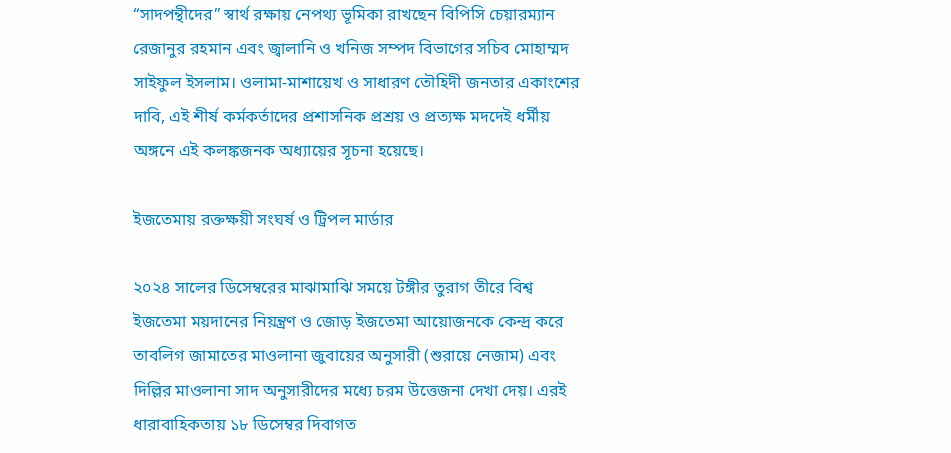“সাদপন্থীদের” স্বার্থ রক্ষায় নেপথ্য ভূমিকা রাখছেন বিপিসি চেয়ারম্যান রেজানুর রহমান এবং জ্বালানি ও খনিজ সম্পদ বিভাগের সচিব মোহাম্মদ সাইফুল ইসলাম। ওলামা-মাশায়েখ ও সাধারণ তৌহিদী জনতার একাংশের দাবি, এই শীর্ষ কর্মকর্তাদের প্রশাসনিক প্রশ্রয় ও প্রত্যক্ষ মদদেই ধর্মীয় অঙ্গনে এই কলঙ্কজনক অধ্যায়ের সূচনা হয়েছে।

ইজতেমায় রক্তক্ষয়ী সংঘর্ষ ও ট্রিপল মার্ডার

২০২৪ সালের ডিসেম্বরের মাঝামাঝি সময়ে টঙ্গীর তুরাগ তীরে বিশ্ব ইজতেমা ময়দানের নিয়ন্ত্রণ ও জোড় ইজতেমা আয়োজনকে কেন্দ্র করে তাবলিগ জামাতের মাওলানা জুবায়ের অনুসারী (শুরায়ে নেজাম) এবং দিল্লির মাওলানা সাদ অনুসারীদের মধ্যে চরম উত্তেজনা দেখা দেয়। এরই ধারাবাহিকতায় ১৮ ডিসেম্বর দিবাগত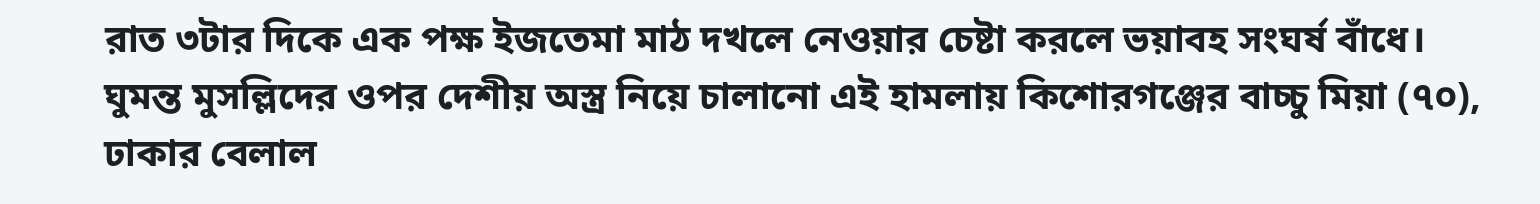রাত ৩টার দিকে এক পক্ষ ইজতেমা মাঠ দখলে নেওয়ার চেষ্টা করলে ভয়াবহ সংঘর্ষ বাঁধে। ঘুমন্ত মুসল্লিদের ওপর দেশীয় অস্ত্র নিয়ে চালানো এই হামলায় কিশোরগঞ্জের বাচ্চু মিয়া (৭০), ঢাকার বেলাল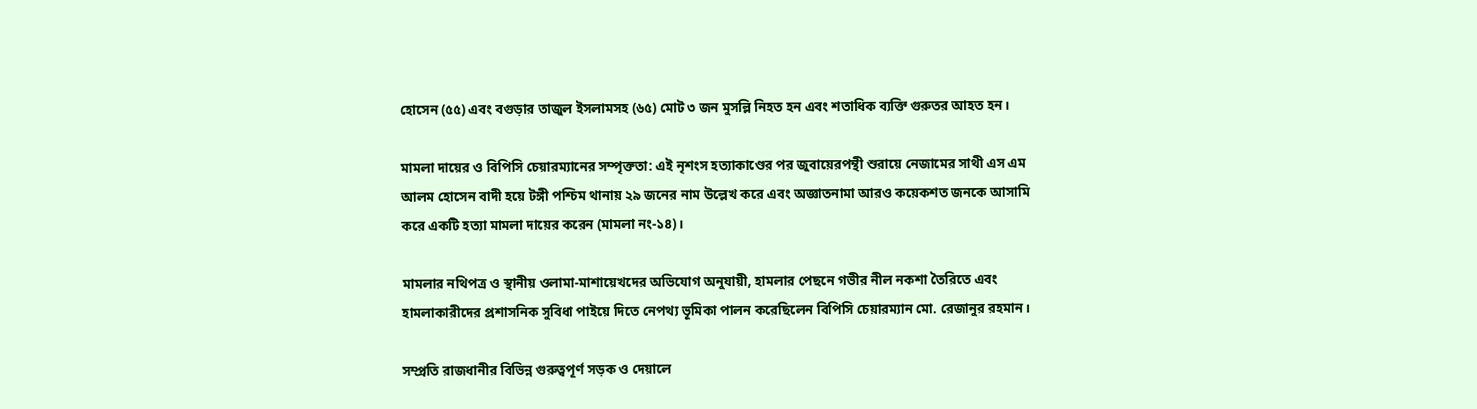হোসেন (৫৫) এবং বগুড়ার তাজুল ইসলামসহ (৬৫) মোট ৩ জন মুসল্লি নিহত হন এবং শতাধিক ব্যক্তি গুরুতর আহত হন।

মামলা দায়ের ও বিপিসি চেয়ারম্যানের সম্পৃক্ততা: এই নৃশংস হত্যাকাণ্ডের পর জুবায়েরপন্থী শুরায়ে নেজামের সাথী এস এম আলম হোসেন বাদী হয়ে টঙ্গী পশ্চিম থানায় ২৯ জনের নাম উল্লেখ করে এবং অজ্ঞাতনামা আরও কয়েকশত জনকে আসামি করে একটি হত্যা মামলা দায়ের করেন (মামলা নং-১৪)।

মামলার নথিপত্র ও স্থানীয় ওলামা-মাশায়েখদের অভিযোগ অনুযায়ী, হামলার পেছনে গভীর নীল নকশা তৈরিতে এবং হামলাকারীদের প্রশাসনিক সুবিধা পাইয়ে দিতে নেপথ্য ভূমিকা পালন করেছিলেন বিপিসি চেয়ারম্যান মো. রেজানুর রহমান।

সম্প্রতি রাজধানীর বিভিন্ন গুরুত্বপূর্ণ সড়ক ও দেয়ালে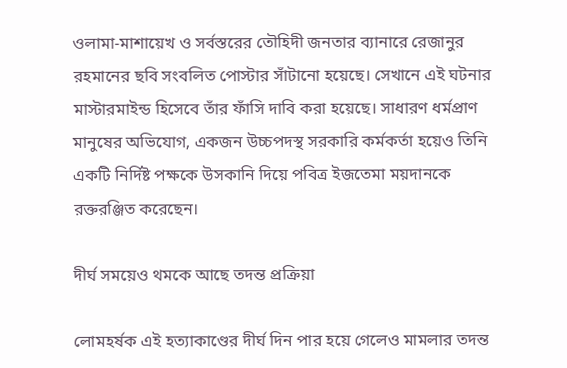ওলামা-মাশায়েখ ও সর্বস্তরের তৌহিদী জনতার ব্যানারে রেজানুর রহমানের ছবি সংবলিত পোস্টার সাঁটানো হয়েছে। সেখানে এই ঘটনার মাস্টারমাইন্ড হিসেবে তাঁর ফাঁসি দাবি করা হয়েছে। সাধারণ ধর্মপ্রাণ মানুষের অভিযোগ, একজন উচ্চপদস্থ সরকারি কর্মকর্তা হয়েও তিনি একটি নির্দিষ্ট পক্ষকে উসকানি দিয়ে পবিত্র ইজতেমা ময়দানকে রক্তরঞ্জিত করেছেন।

দীর্ঘ সময়েও থমকে আছে তদন্ত প্রক্রিয়া

লোমহর্ষক এই হত্যাকাণ্ডের দীর্ঘ দিন পার হয়ে গেলেও মামলার তদন্ত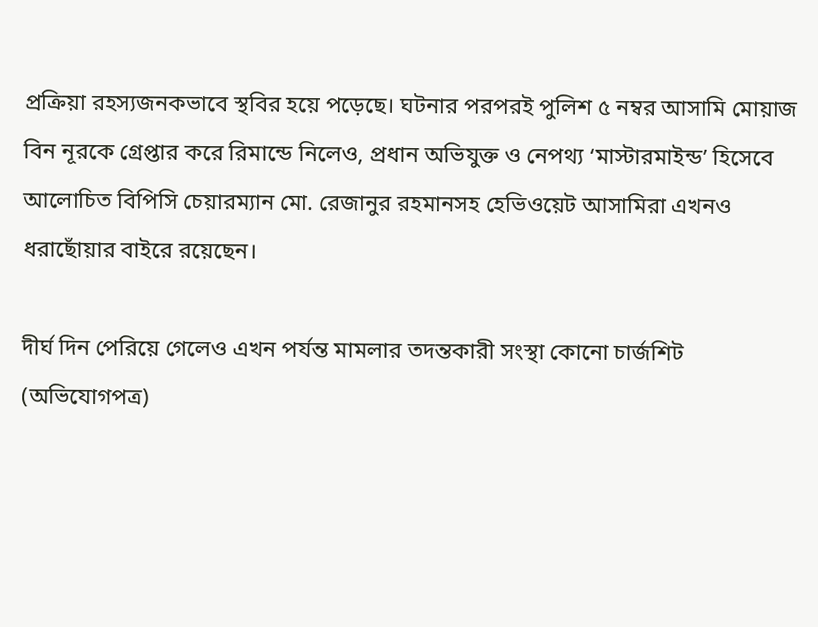প্রক্রিয়া রহস্যজনকভাবে স্থবির হয়ে পড়েছে। ঘটনার পরপরই পুলিশ ৫ নম্বর আসামি মোয়াজ বিন নূরকে গ্রেপ্তার করে রিমান্ডে নিলেও, প্রধান অভিযুক্ত ও নেপথ্য ‘মাস্টারমাইন্ড’ হিসেবে আলোচিত বিপিসি চেয়ারম্যান মো. রেজানুর রহমানসহ হেভিওয়েট আসামিরা এখনও ধরাছোঁয়ার বাইরে রয়েছেন।

দীর্ঘ দিন পেরিয়ে গেলেও এখন পর্যন্ত মামলার তদন্তকারী সংস্থা কোনো চার্জশিট (অভিযোগপত্র)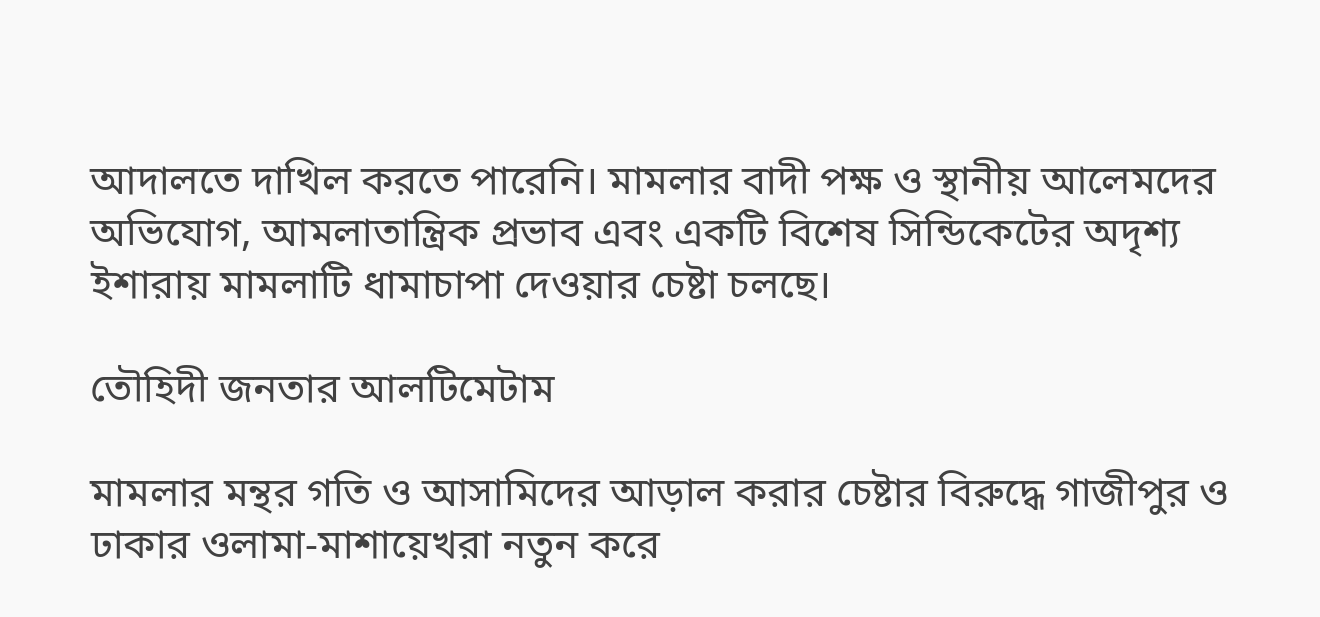আদালতে দাখিল করতে পারেনি। মামলার বাদী পক্ষ ও স্থানীয় আলেমদের অভিযোগ, আমলাতান্ত্রিক প্রভাব এবং একটি বিশেষ সিন্ডিকেটের অদৃশ্য ইশারায় মামলাটি ধামাচাপা দেওয়ার চেষ্টা চলছে।

তৌহিদী জনতার আলটিমেটাম

মামলার মন্থর গতি ও আসামিদের আড়াল করার চেষ্টার বিরুদ্ধে গাজীপুর ও ঢাকার ওলামা-মাশায়েখরা নতুন করে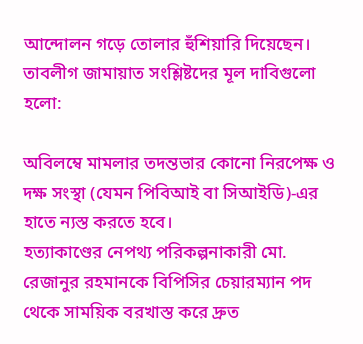আন্দোলন গড়ে তোলার হুঁশিয়ারি দিয়েছেন। তাবলীগ জামায়াত সংশ্লিষ্টদের মূল দাবিগুলো হলো:

অবিলম্বে মামলার তদন্তভার কোনো নিরপেক্ষ ও দক্ষ সংস্থা (যেমন পিবিআই বা সিআইডি)-এর হাতে ন্যস্ত করতে হবে।
হত্যাকাণ্ডের নেপথ্য পরিকল্পনাকারী মো. রেজানুর রহমানকে বিপিসির চেয়ারম্যান পদ থেকে সাময়িক বরখাস্ত করে দ্রুত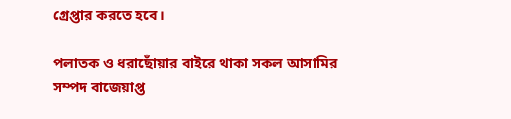গ্রেপ্তার করতে হবে।

পলাতক ও ধরাছোঁয়ার বাইরে থাকা সকল আসামির সম্পদ বাজেয়াপ্ত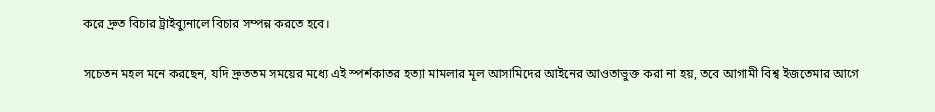করে দ্রুত বিচার ট্রাইব্যুনালে বিচার সম্পন্ন করতে হবে।

সচেতন মহল মনে করছেন, যদি দ্রুততম সময়ের মধ্যে এই স্পর্শকাতর হত্যা মামলার মূল আসামিদের আইনের আওতাভুক্ত করা না হয়, তবে আগামী বিশ্ব ইজতেমার আগে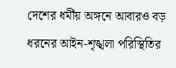দেশের ধর্মীয় অঙ্গনে আবারও বড় ধরনের আইন-শৃঙ্খলা পরিস্থিতির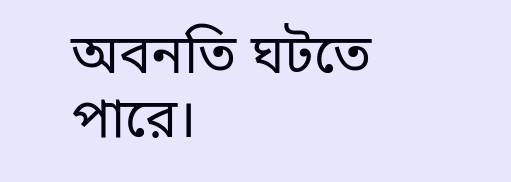অবনতি ঘটতে পারে।